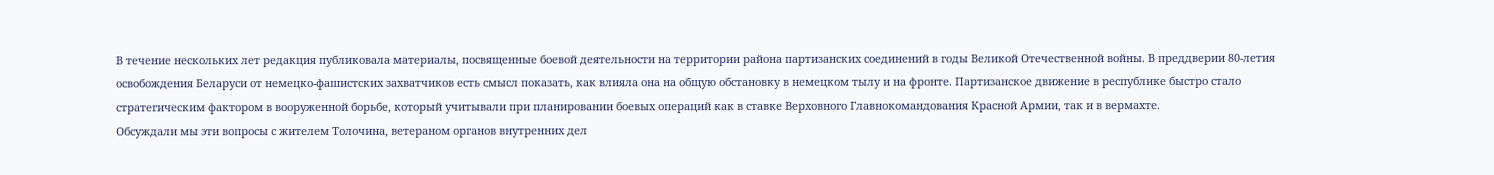В течение нескольких лет редакция публиковала материалы, посвященные боевой деятельности на территории района партизанских соединений в годы Великой Отечественной войны. В преддверии 80-летия освобождения Беларуси от немецко-фашистских захватчиков есть смысл показать, как влияла она на общую обстановку в немецком тылу и на фронте. Партизанское движение в республике быстро стало стратегическим фактором в вооруженной борьбе, который учитывали при планировании боевых операций как в ставке Верховного Главнокомандования Красной Армии, так и в вермахте.
Обсуждали мы эти вопросы с жителем Толочина, ветераном органов внутренних дел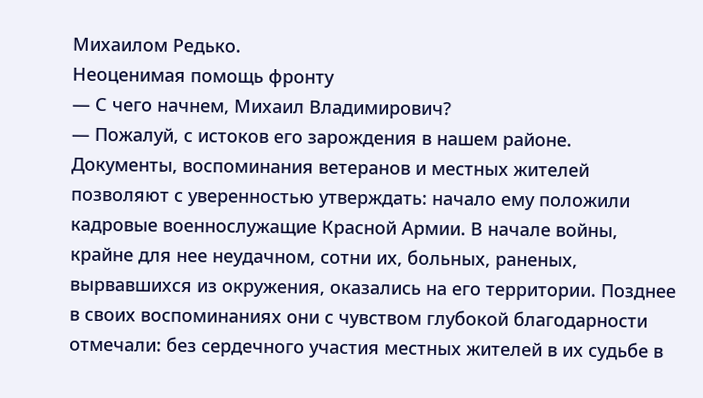Михаилом Редько.
Неоценимая помощь фронту
— С чего начнем, Михаил Владимирович?
— Пожалуй, с истоков его зарождения в нашем районе. Документы, воспоминания ветеранов и местных жителей позволяют с уверенностью утверждать: начало ему положили кадровые военнослужащие Красной Армии. В начале войны, крайне для нее неудачном, сотни их, больных, раненых, вырвавшихся из окружения, оказались на его территории. Позднее в своих воспоминаниях они с чувством глубокой благодарности отмечали: без сердечного участия местных жителей в их судьбе в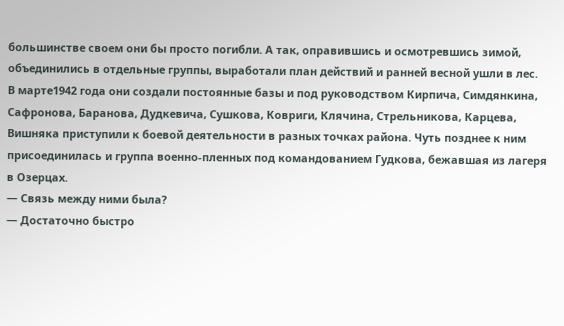большинстве своем они бы просто погибли. А так, оправившись и осмотревшись зимой, объединились в отдельные группы, выработали план действий и ранней весной ушли в лес.
В марте1942 года они создали постоянные базы и под руководством Кирпича, Симдянкина, Сафронова, Баранова, Дудкевича, Сушкова, Ковриги, Клячина, Стрельникова, Карцева, Вишняка приступили к боевой деятельности в разных точках района. Чуть позднее к ним присоединилась и группа военно-пленных под командованием Гудкова, бежавшая из лагеря в Озерцах.
— Связь между ними была?
— Достаточно быстро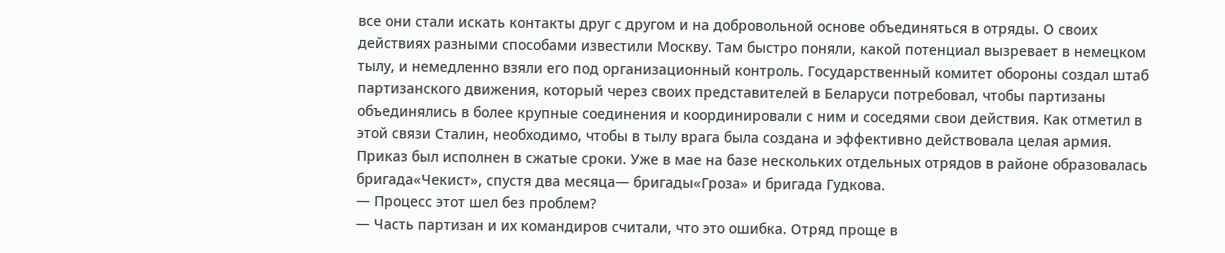все они стали искать контакты друг с другом и на добровольной основе объединяться в отряды. О своих действиях разными способами известили Москву. Там быстро поняли, какой потенциал вызревает в немецком тылу, и немедленно взяли его под организационный контроль. Государственный комитет обороны создал штаб партизанского движения, который через своих представителей в Беларуси потребовал, чтобы партизаны объединялись в более крупные соединения и координировали с ним и соседями свои действия. Как отметил в этой связи Сталин, необходимо, чтобы в тылу врага была создана и эффективно действовала целая армия. Приказ был исполнен в сжатые сроки. Уже в мае на базе нескольких отдельных отрядов в районе образовалась бригада«Чекист», спустя два месяца— бригады«Гроза» и бригада Гудкова.
— Процесс этот шел без проблем?
— Часть партизан и их командиров считали, что это ошибка. Отряд проще в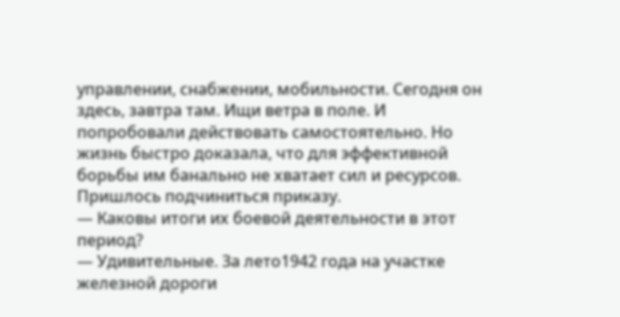управлении, снабжении, мобильности. Сегодня он здесь, завтра там. Ищи ветра в поле. И попробовали действовать самостоятельно. Но жизнь быстро доказала, что для эффективной борьбы им банально не хватает сил и ресурсов. Пришлось подчиниться приказу.
— Каковы итоги их боевой деятельности в этот период?
— Удивительные. За лето1942 года на участке железной дороги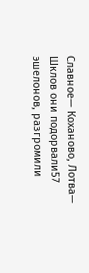Славное— Коханово, Лотва— Шклов они подорвали57 эшелонов, разгромили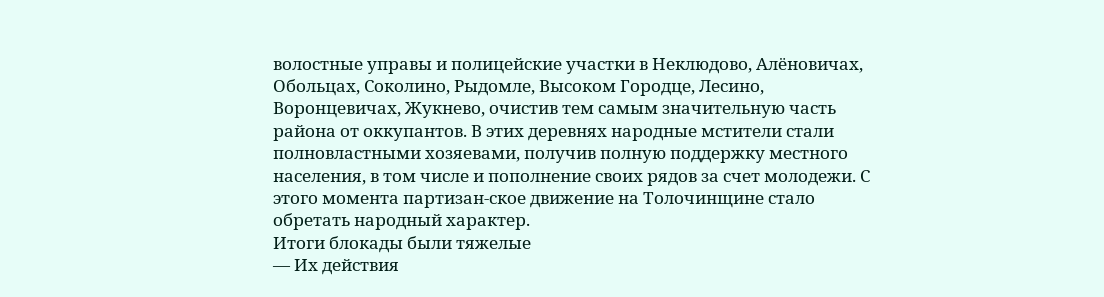волостные управы и полицейские участки в Неклюдово, Алёновичах, Обольцах, Соколино, Рыдомле, Высоком Городце, Лесино, Воронцевичах, Жукнево, очистив тем самым значительную часть района от оккупантов. В этих деревнях народные мстители стали полновластными хозяевами, получив полную поддержку местного населения, в том числе и пополнение своих рядов за счет молодежи. С этого момента партизан-ское движение на Толочинщине стало обретать народный характер.
Итоги блокады были тяжелые
— Их действия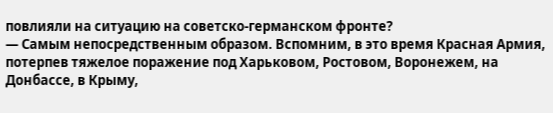повлияли на ситуацию на советско-германском фронте?
— Самым непосредственным образом. Вспомним, в это время Красная Армия, потерпев тяжелое поражение под Харьковом, Ростовом, Воронежем, на Донбассе, в Крыму,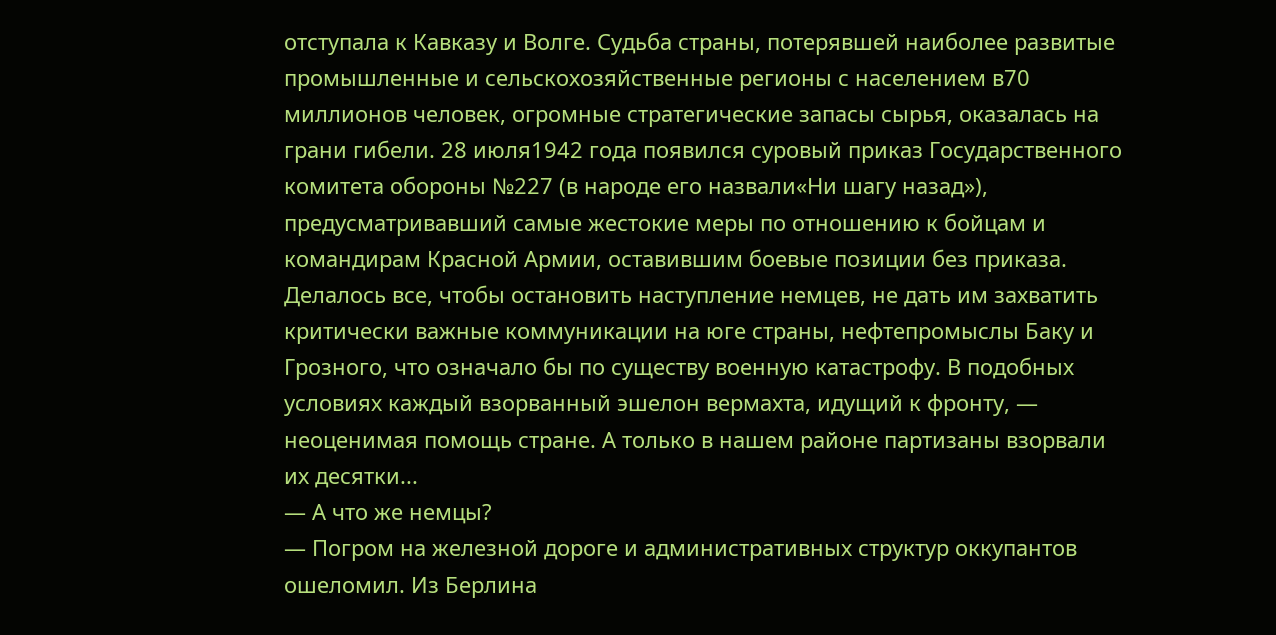отступала к Кавказу и Волге. Судьба страны, потерявшей наиболее развитые промышленные и сельскохозяйственные регионы с населением в70 миллионов человек, огромные стратегические запасы сырья, оказалась на грани гибели. 28 июля1942 года появился суровый приказ Государственного комитета обороны №227 (в народе его назвали«Ни шагу назад»), предусматривавший самые жестокие меры по отношению к бойцам и командирам Красной Армии, оставившим боевые позиции без приказа. Делалось все, чтобы остановить наступление немцев, не дать им захватить критически важные коммуникации на юге страны, нефтепромыслы Баку и Грозного, что означало бы по существу военную катастрофу. В подобных условиях каждый взорванный эшелон вермахта, идущий к фронту, — неоценимая помощь стране. А только в нашем районе партизаны взорвали их десятки...
— А что же немцы?
— Погром на железной дороге и административных структур оккупантов ошеломил. Из Берлина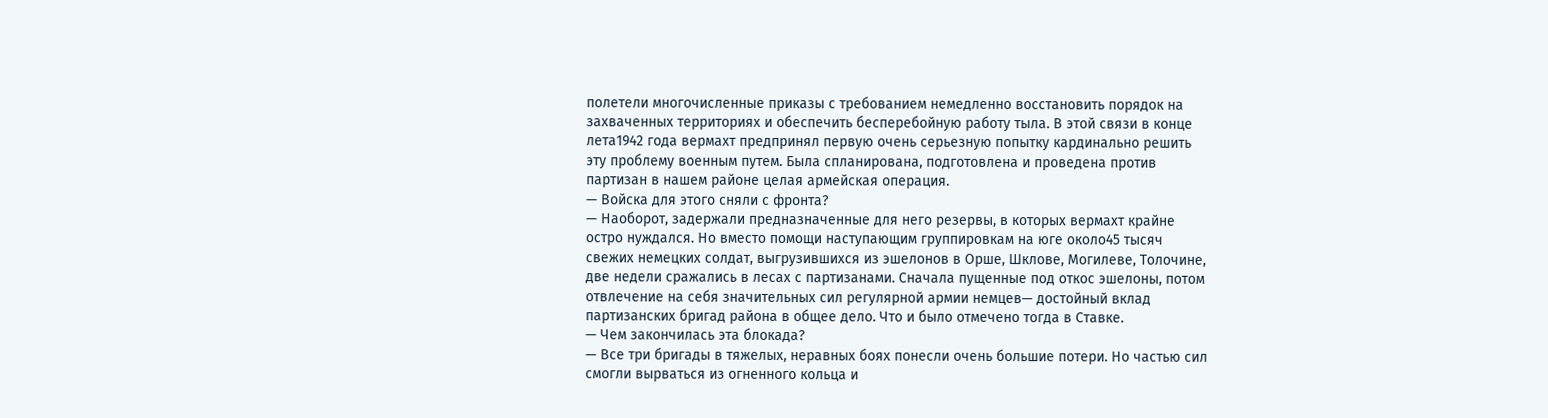полетели многочисленные приказы с требованием немедленно восстановить порядок на захваченных территориях и обеспечить бесперебойную работу тыла. В этой связи в конце лета1942 года вермахт предпринял первую очень серьезную попытку кардинально решить эту проблему военным путем. Была спланирована, подготовлена и проведена против партизан в нашем районе целая армейская операция.
— Войска для этого сняли с фронта?
— Наоборот, задержали предназначенные для него резервы, в которых вермахт крайне остро нуждался. Но вместо помощи наступающим группировкам на юге около45 тысяч свежих немецких солдат, выгрузившихся из эшелонов в Орше, Шклове, Могилеве, Толочине, две недели сражались в лесах с партизанами. Сначала пущенные под откос эшелоны, потом отвлечение на себя значительных сил регулярной армии немцев— достойный вклад партизанских бригад района в общее дело. Что и было отмечено тогда в Ставке.
— Чем закончилась эта блокада?
— Все три бригады в тяжелых, неравных боях понесли очень большие потери. Но частью сил смогли вырваться из огненного кольца и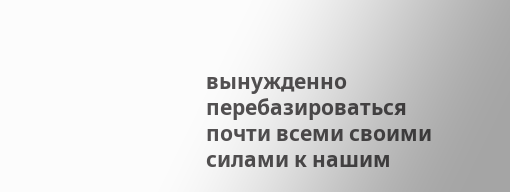вынужденно перебазироваться почти всеми своими силами к нашим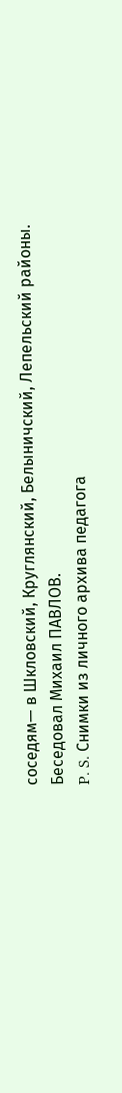соседям— в Шкловский, Круглянский, Белыничский, Лепельский районы.
Беседовал Михаил ПАВЛОВ.
P. S. Снимки из личного архива педагога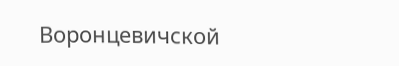Воронцевичской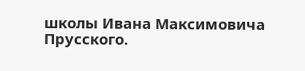школы Ивана Максимовича Прусского.